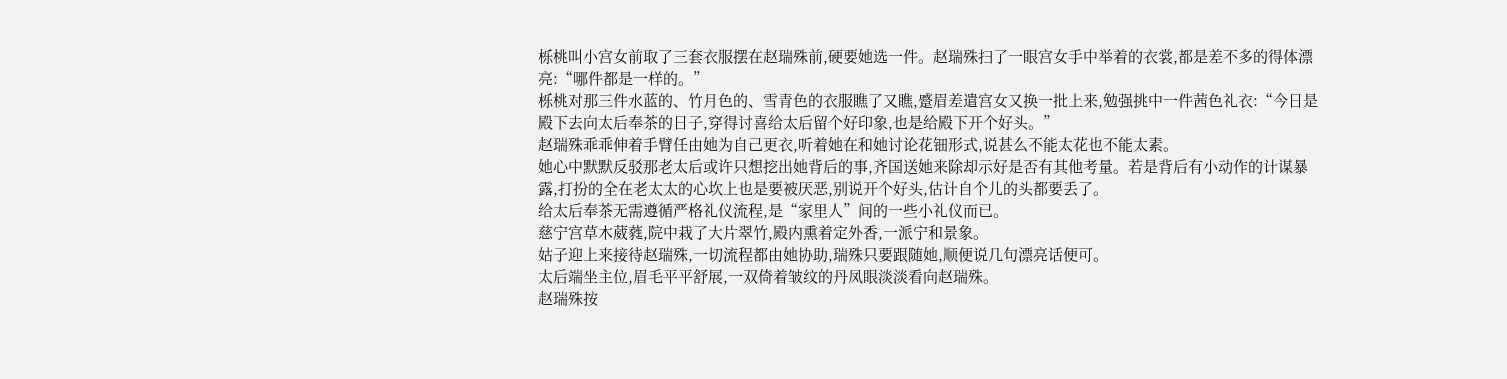栎桃叫小宫女前取了三套衣服摆在赵瑞殊前,硬要她选一件。赵瑞殊扫了一眼宫女手中举着的衣裳,都是差不多的得体漂亮:“哪件都是一样的。”
栎桃对那三件水蓝的、竹月色的、雪青色的衣服瞧了又瞧,蹙眉差遣宫女又换一批上来,勉强挑中一件茜色礼衣:“今日是殿下去向太后奉茶的日子,穿得讨喜给太后留个好印象,也是给殿下开个好头。”
赵瑞殊乖乖伸着手臂任由她为自己更衣,听着她在和她讨论花钿形式,说甚么不能太花也不能太素。
她心中默默反驳那老太后或许只想挖出她背后的事,齐国送她来除却示好是否有其他考量。若是背后有小动作的计谋暴露,打扮的全在老太太的心坎上也是要被厌恶,别说开个好头,估计自个儿的头都要丢了。
给太后奉茶无需遵循严格礼仪流程,是“家里人”间的一些小礼仪而已。
慈宁宫草木葳蕤,院中栽了大片翠竹,殿内熏着定外香,一派宁和景象。
姑子迎上来接待赵瑞殊,一切流程都由她协助,瑞殊只要跟随她,顺便说几句漂亮话便可。
太后端坐主位,眉毛平平舒展,一双倚着皱纹的丹凤眼淡淡看向赵瑞殊。
赵瑞殊按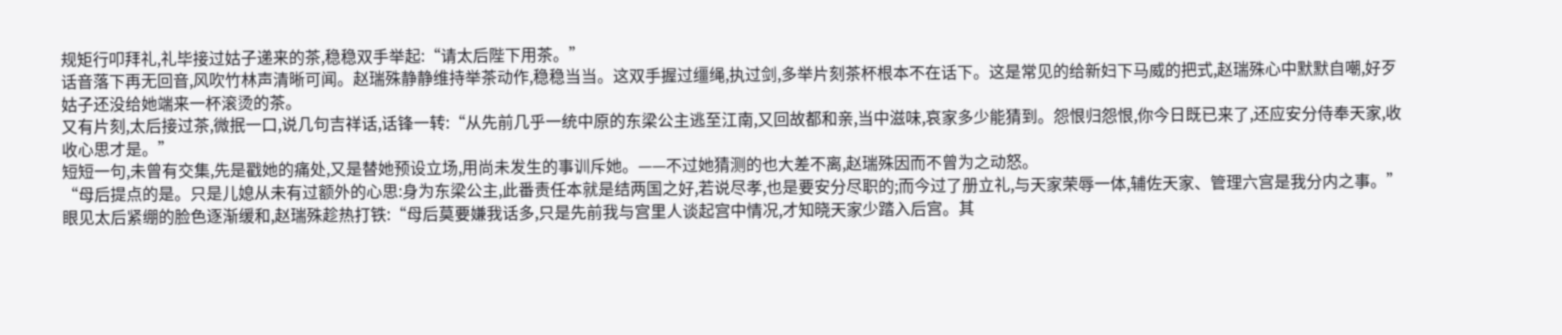规矩行叩拜礼,礼毕接过姑子递来的茶,稳稳双手举起:“请太后陛下用茶。”
话音落下再无回音,风吹竹林声清晰可闻。赵瑞殊静静维持举茶动作,稳稳当当。这双手握过缰绳,执过剑,多举片刻茶杯根本不在话下。这是常见的给新妇下马威的把式,赵瑞殊心中默默自嘲,好歹姑子还没给她端来一杯滚烫的茶。
又有片刻,太后接过茶,微抿一口,说几句吉祥话,话锋一转:“从先前几乎一统中原的东梁公主逃至江南,又回故都和亲,当中滋味,哀家多少能猜到。怨恨归怨恨,你今日既已来了,还应安分侍奉天家,收收心思才是。”
短短一句,未曾有交集,先是戳她的痛处,又是替她预设立场,用尚未发生的事训斥她。——不过她猜测的也大差不离,赵瑞殊因而不曾为之动怒。
“母后提点的是。只是儿媳从未有过额外的心思:身为东梁公主,此番责任本就是结两国之好,若说尽孝,也是要安分尽职的;而今过了册立礼,与天家荣辱一体,辅佐天家、管理六宫是我分内之事。”
眼见太后紧绷的脸色逐渐缓和,赵瑞殊趁热打铁:“母后莫要嫌我话多,只是先前我与宫里人谈起宫中情况,才知晓天家少踏入后宫。其